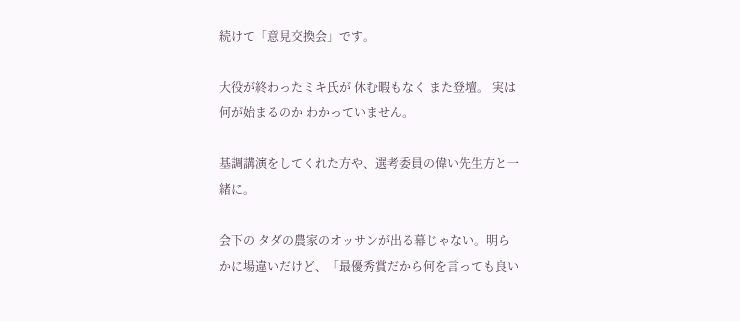続けて「意見交換会」です。

大役が終わったミキ氏が 休む暇もなく また登壇。 実は 何が始まるのか わかっていません。

基調講演をしてくれた方や、選考委員の偉い先生方と一緒に。

会下の タダの農家のオッサンが出る幕じゃない。明らかに場違いだけど、「最優秀賞だから何を言っても良い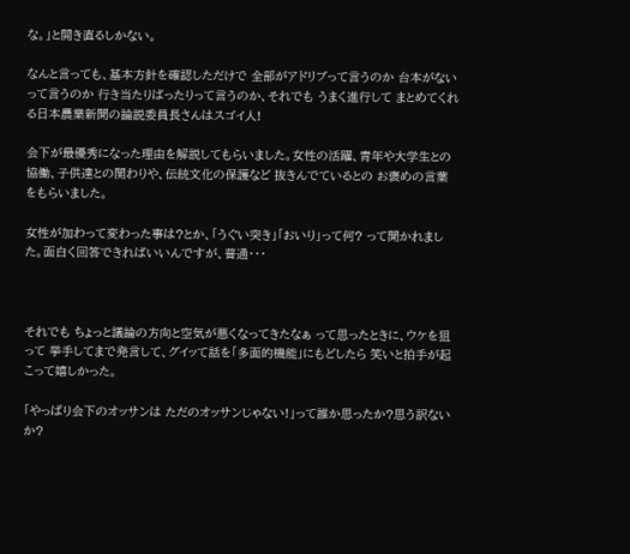な。」と開き直るしかない。

なんと言っても、基本方針を確認しただけで 全部がアドリブって言うのか 台本がないって言うのか 行き当たりばったりって言うのか、それでも うまく進行して まとめてくれる日本農業新聞の論説委員長さんはスゴイ人!

会下が最優秀になった理由を解説してもらいました。女性の活躍、青年や大学生との協働、子供達との関わりや、伝統文化の保護など 抜きんでているとの お褒めの言葉をもらいました。

女性が加わって変わった事は?とか、「うぐい突き」「おいり」って何? って聞かれました。面白く回答できればいいんですが、普通・・・



それでも ちょっと議論の方向と空気が悪くなってきたなぁ って思ったときに、ウケを狙って 挙手してまで発言して、グイッて話を「多面的機能」にもどしたら 笑いと拍手が起こって嬉しかった。

「やっぱり会下のオッサンは ただのオッサンじゃない!」って誰か思ったか?思う訳ないか?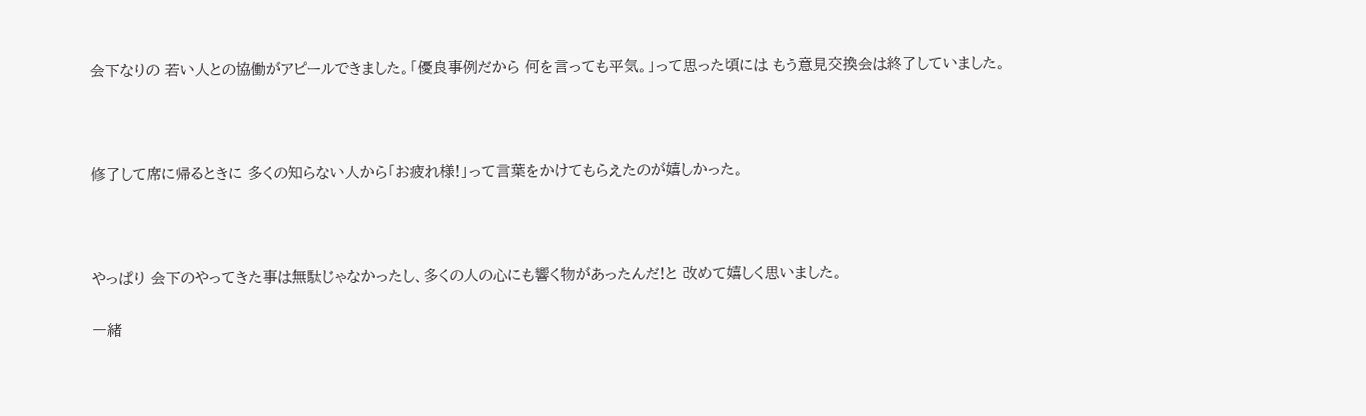会下なりの 若い人との協働がアピールできました。「優良事例だから 何を言っても平気。」って思った頃には もう意見交換会は終了していました。



修了して席に帰るときに 多くの知らない人から「お疲れ様!」って言葉をかけてもらえたのが嬉しかった。



やっぱり 会下のやってきた事は無駄じゃなかったし、多くの人の心にも響く物があったんだ!と 改めて嬉しく思いました。

一緒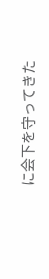に会下を守ってきた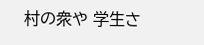村の衆や 学生さ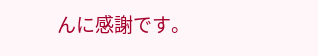んに感謝です。